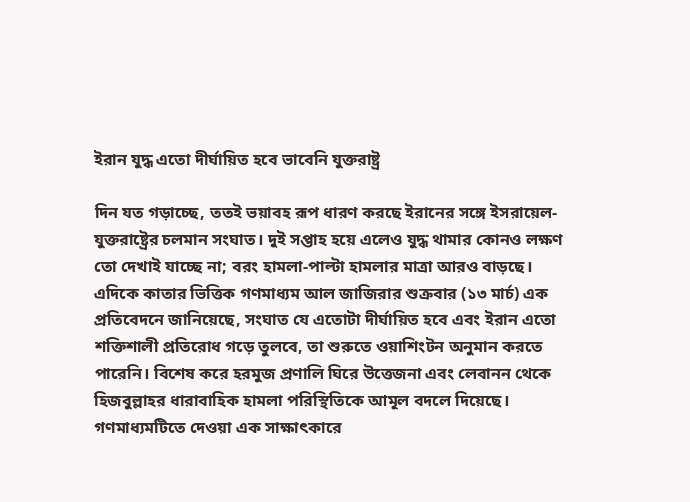ইরান যুদ্ধ এতো দীর্ঘায়িত হবে ভাবেনি যুক্তরাষ্ট্র

দিন যত গড়াচ্ছে, ততই ভয়াবহ রূপ ধারণ করছে ইরানের সঙ্গে ইসরায়েল-যুক্তরাষ্ট্রের চলমান সংঘাত। দুই সপ্তাহ হয়ে এলেও যুদ্ধ থামার কোনও লক্ষণ তো দেখাই যাচ্ছে না; বরং হামলা-পাল্টা হামলার মাত্রা আরও বাড়ছে। এদিকে কাতার ভিত্তিক গণমাধ্যম আল জাজিরার শুক্রবার (১৩ মার্চ) এক প্রতিবেদনে জানিয়েছে, সংঘাত যে এতোটা দীর্ঘায়িত হবে এবং ইরান এতো শক্তিশালী প্রতিরোধ গড়ে তুলবে, তা শুরুতে ওয়াশিংটন অনুমান করতে পারেনি। বিশেষ করে হরমুজ প্রণালি ঘিরে উত্তেজনা এবং লেবানন থেকে হিজবুল্লাহর ধারাবাহিক হামলা পরিস্থিতিকে আমূল বদলে দিয়েছে। গণমাধ্যমটিতে দেওয়া এক সাক্ষাৎকারে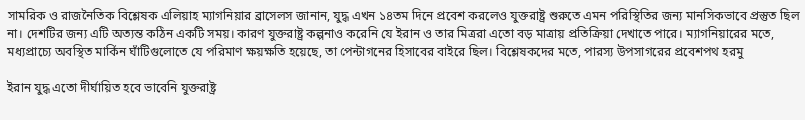সামরিক ও রাজনৈতিক বিশ্লেষক এলিয়াহ ম্যাগনিয়ার ব্রাসেলস জানান, যুদ্ধ এখন ১৪তম দিনে প্রবেশ করলেও যুক্তরাষ্ট্র শুরুতে এমন পরিস্থিতির জন্য মানসিকভাবে প্রস্তুত ছিল না। দেশটির জন্য এটি অত্যন্ত কঠিন একটি সময়। কারণ যুক্তরাষ্ট্র কল্পনাও করেনি যে ইরান ও তার মিত্ররা এতো বড় মাত্রায় প্রতিক্রিয়া দেখাতে পারে। ম্যাগনিয়ারের মতে, মধ্যপ্রাচ্যে অবস্থিত মার্কিন ঘাঁটিগুলোতে যে পরিমাণ ক্ষয়ক্ষতি হয়েছে, তা পেন্টাগনের হিসাবের বাইরে ছিল। বিশ্লেষকদের মতে, পারস্য উপসাগরের প্রবেশপথ হরমু

ইরান যুদ্ধ এতো দীর্ঘায়িত হবে ভাবেনি যুক্তরাষ্ট্র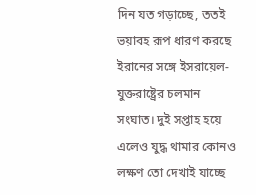দিন যত গড়াচ্ছে, ততই ভয়াবহ রূপ ধারণ করছে ইরানের সঙ্গে ইসরায়েল-যুক্তরাষ্ট্রের চলমান সংঘাত। দুই সপ্তাহ হয়ে এলেও যুদ্ধ থামার কোনও লক্ষণ তো দেখাই যাচ্ছে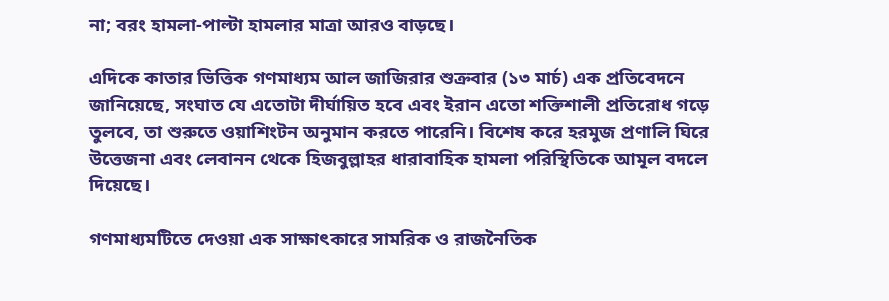না; বরং হামলা-পাল্টা হামলার মাত্রা আরও বাড়ছে।

এদিকে কাতার ভিত্তিক গণমাধ্যম আল জাজিরার শুক্রবার (১৩ মার্চ) এক প্রতিবেদনে জানিয়েছে, সংঘাত যে এতোটা দীর্ঘায়িত হবে এবং ইরান এতো শক্তিশালী প্রতিরোধ গড়ে তুলবে, তা শুরুতে ওয়াশিংটন অনুমান করতে পারেনি। বিশেষ করে হরমুজ প্রণালি ঘিরে উত্তেজনা এবং লেবানন থেকে হিজবুল্লাহর ধারাবাহিক হামলা পরিস্থিতিকে আমূল বদলে দিয়েছে।

গণমাধ্যমটিতে দেওয়া এক সাক্ষাৎকারে সামরিক ও রাজনৈতিক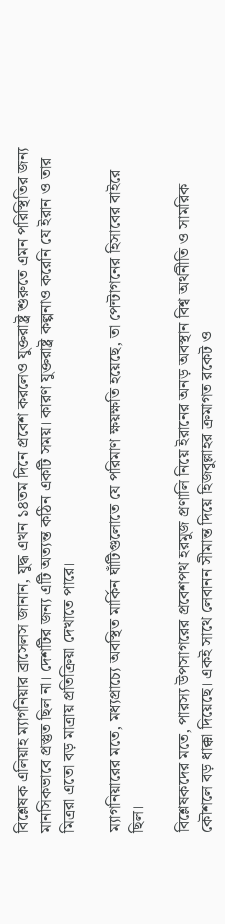বিশ্লেষক এলিয়াহ ম্যাগনিয়ার ব্রাসেলস জানান, যুদ্ধ এখন ১৪তম দিনে প্রবেশ করলেও যুক্তরাষ্ট্র শুরুতে এমন পরিস্থিতির জন্য মানসিকভাবে প্রস্তুত ছিল না। দেশটির জন্য এটি অত্যন্ত কঠিন একটি সময়। কারণ যুক্তরাষ্ট্র কল্পনাও করেনি যে ইরান ও তার মিত্ররা এতো বড় মাত্রায় প্রতিক্রিয়া দেখাতে পারে।

ম্যাগনিয়ারের মতে, মধ্যপ্রাচ্যে অবস্থিত মার্কিন ঘাঁটিগুলোতে যে পরিমাণ ক্ষয়ক্ষতি হয়েছে, তা পেন্টাগনের হিসাবের বাইরে ছিল।

বিশ্লেষকদের মতে, পারস্য উপসাগরের প্রবেশপথ হরমুজ প্রণালি নিয়ে ইরানের অনড় অবস্থান বিশ্ব অর্থনীতি ও সামরিক কৌশলে বড় ধাক্কা দিয়েছে। একই সাথে লেবানন সীমান্ত দিয়ে হিজবুল্লাহর ক্রমাগত রকেট ও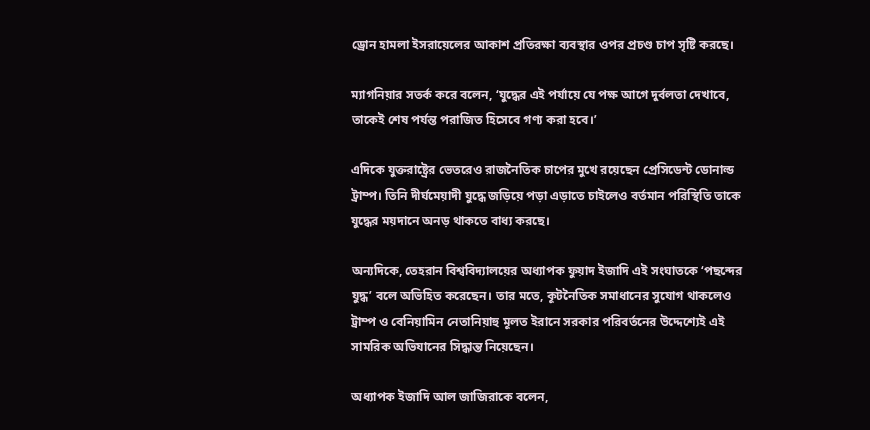ড্রোন হামলা ইসরায়েলের আকাশ প্রতিরক্ষা ব্যবস্থার ওপর প্রচণ্ড চাপ সৃষ্টি করছে।

ম্যাগনিয়ার সতর্ক করে বলেন, ‘যুদ্ধের এই পর্যায়ে যে পক্ষ আগে দুর্বলতা দেখাবে, তাকেই শেষ পর্যন্ত পরাজিত হিসেবে গণ্য করা হবে।’

এদিকে যুক্তরাষ্ট্রের ভেতরেও রাজনৈতিক চাপের মুখে রয়েছেন প্রেসিডেন্ট ডোনাল্ড ট্রাম্প। তিনি দীর্ঘমেয়াদী যুদ্ধে জড়িয়ে পড়া এড়াতে চাইলেও বর্তমান পরিস্থিতি তাকে যুদ্ধের ময়দানে অনড় থাকতে বাধ্য করছে।

অন্যদিকে, তেহরান বিশ্ববিদ্যালয়ের অধ্যাপক ফুয়াদ ইজাদি এই সংঘাতকে ‘পছন্দের যুদ্ধ’ বলে অভিহিত করেছেন। তার মতে, কূটনৈতিক সমাধানের সুযোগ থাকলেও ট্রাম্প ও বেনিয়ামিন নেতানিয়াহু মূলত ইরানে সরকার পরিবর্তনের উদ্দেশ্যেই এই সামরিক অভিযানের সিদ্ধান্ত নিয়েছেন।

অধ্যাপক ইজাদি আল জাজিরাকে বলেন,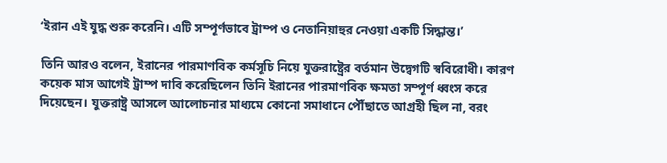‘ইরান এই যুদ্ধ শুরু করেনি। এটি সম্পূর্ণভাবে ট্রাম্প ও নেতানিয়াহুর নেওয়া একটি সিদ্ধান্ত।’

তিনি আরও বলেন, ইরানের পারমাণবিক কর্মসূচি নিয়ে যুক্তরাষ্ট্রের বর্তমান উদ্বেগটি স্ববিরোধী। কারণ কয়েক মাস আগেই ট্রাম্প দাবি করেছিলেন তিনি ইরানের পারমাণবিক ক্ষমতা সম্পূর্ণ ধ্বংস করে দিয়েছেন। যুক্তরাষ্ট্র আসলে আলোচনার মাধ্যমে কোনো সমাধানে পৌঁছাতে আগ্রহী ছিল না, বরং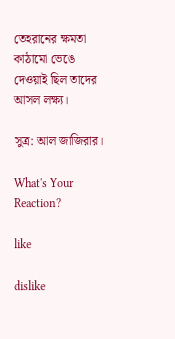তেহরানের ক্ষমতা কাঠামো ভেঙে দেওয়াই ছিল তাদের আসল লক্ষ্য।

সুত্র: আল জাজিরার।

What's Your Reaction?

like

dislike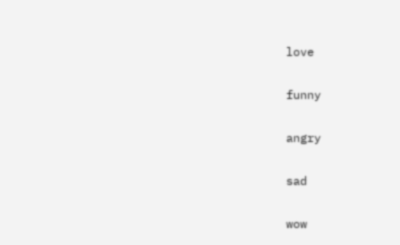love

funny

angry

sad

wow